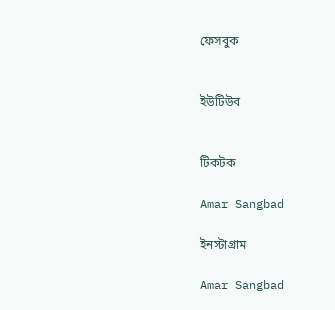ফেসবুক


ইউটিউব


টিকটক

Amar Sangbad

ইনস্টাগ্রাম

Amar Sangbad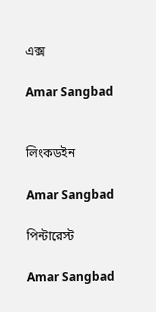এক্স

Amar Sangbad


লিংকডইন

Amar Sangbad

পিন্টারেস্ট

Amar Sangbad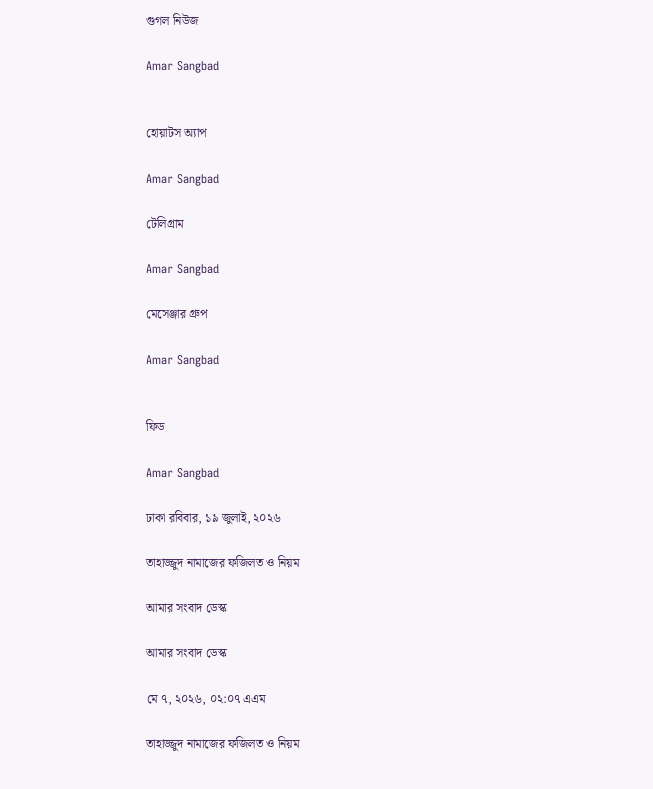গুগল নিউজ

Amar Sangbad


হোয়াটস অ্যাপ

Amar Sangbad

টেলিগ্রাম

Amar Sangbad

মেসেঞ্জার গ্রুপ

Amar Sangbad


ফিড

Amar Sangbad

ঢাকা রবিবার, ১৯ জুলাই, ২০২৬

তাহাজ্জুদ নামাজের ফজিলত ও নিয়ম

আমার সংবাদ ডেস্ক

আমার সংবাদ ডেস্ক

মে ৭, ২০২৬, ০২:০৭ এএম

তাহাজ্জুদ নামাজের ফজিলত ও নিয়ম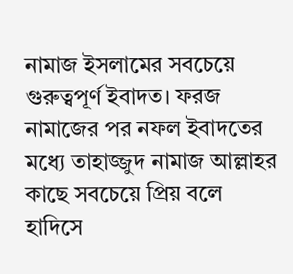নামাজ ইসলামের সবচেয়ে গুরুত্বপূর্ণ ইবাদত। ফরজ নামাজের পর নফল ইবাদতের মধ্যে তাহাজ্জুদ নামাজ আল্লাহর কাছে সবচেয়ে প্রিয় বলে হাদিসে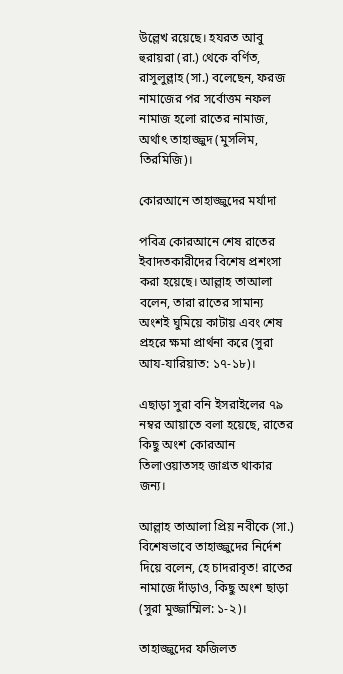উল্লেখ রয়েছে। হযরত আবু হুরায়রা (রা.) থেকে বর্ণিত, রাসুলুল্লাহ (সা.) বলেছেন, ফরজ নামাজের পর সর্বোত্তম নফল নামাজ হলো রাতের নামাজ, অর্থাৎ তাহাজ্জুদ (মুসলিম, তিরমিজি)।

কোরআনে তাহাজ্জুদের মর্যাদা

পবিত্র কোরআনে শেষ রাতের ইবাদতকারীদের বিশেষ প্রশংসা করা হয়েছে। আল্লাহ তাআলা বলেন, তারা রাতের সামান্য অংশই ঘুমিয়ে কাটায় এবং শেষ প্রহরে ক্ষমা প্রার্থনা করে (সুরা আয-যারিয়াত: ১৭-১৮)।

এছাড়া সুরা বনি ইসরাইলের ৭৯ নম্বর আয়াতে বলা হয়েছে, রাতের কিছু অংশ কোরআন তিলাওয়াতসহ জাগ্রত থাকার জন্য।

আল্লাহ তাআলা প্রিয় নবীকে (সা.) বিশেষভাবে তাহাজ্জুদের নির্দেশ দিয়ে বলেন, হে চাদরাবৃত! রাতের নামাজে দাঁড়াও, কিছু অংশ ছাড়া (সুরা মুজ্জাম্মিল: ১-২)।

তাহাজ্জুদের ফজিলত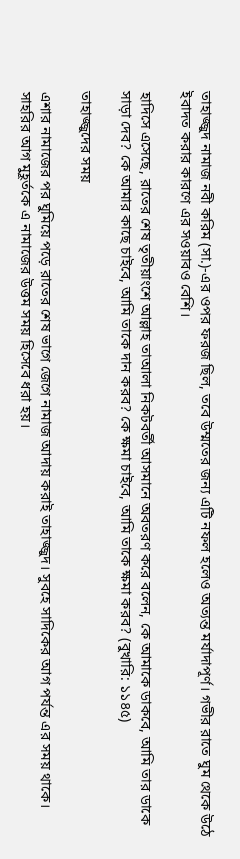তাহাজ্জুদ নামাজ নবী করিম (সা.)-এর ওপর ফরজ ছিল, তবে উম্মতের জন্য এটি নফল হলেও অত্যন্ত মর্যাদাপূর্ণ। গভীর রাতে ঘুম থেকে উঠে ইবাদত করার কারণে এর সওয়াবও বেশি।

হাদিসে এসেছে, রাতের শেষ তৃতীয়াংশে আল্লাহ তাআলা নিকটবর্তী আসমানে অবতরণ করে বলেন, কে আমাকে ডাকবে, আমি তার ডাকে সাড়া দেব? কে আমার কাছে চাইবে, আমি তাকে দান করব? কে ক্ষমা চাইবে, আমি তাকে ক্ষমা করব? (বুখারি: ১১৪৫)

তাহাজ্জুদের সময়

এশার নামাজের পর ঘুমিয়ে পড়ে রাতের শেষ ভাগে জেগে নামাজ আদায় করাই তাহাজ্জুদ। সুবহে সাদিকের আগ পর্যন্ত এর সময় থাকে। সাহরির আগ মুহূর্তকে এ নামাজের উত্তম সময় হিসেবে ধরা হয়।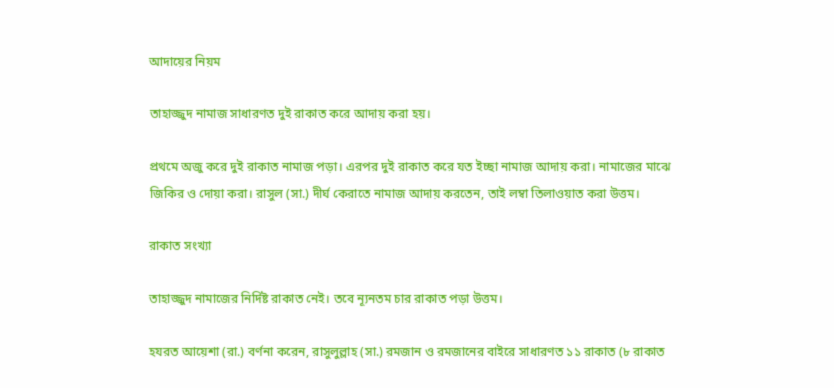আদায়ের নিয়ম

তাহাজ্জুদ নামাজ সাধারণত দুই রাকাত করে আদায় করা হয়।

প্রথমে অজু করে দুই রাকাত নামাজ পড়া। এরপর দুই রাকাত করে যত ইচ্ছা নামাজ আদায় করা। নামাজের মাঝে জিকির ও দোয়া করা। রাসুল (সা.) দীর্ঘ কেরাতে নামাজ আদায় করতেন, তাই লম্বা তিলাওয়াত করা উত্তম।

রাকাত সংখ্যা

তাহাজ্জুদ নামাজের নির্দিষ্ট রাকাত নেই। তবে ন্যূনতম চার রাকাত পড়া উত্তম।

হযরত আয়েশা (রা.) বর্ণনা করেন, রাসুলুল্লাহ (সা.) রমজান ও রমজানের বাইরে সাধারণত ১১ রাকাত (৮ রাকাত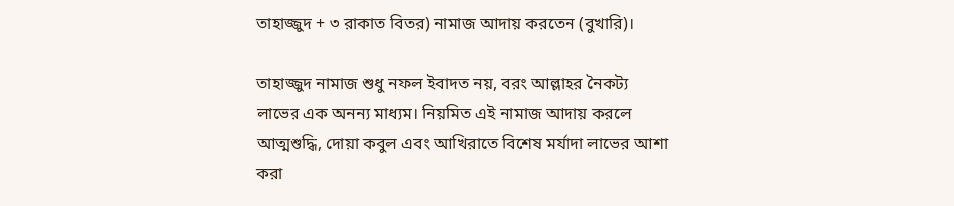তাহাজ্জুদ + ৩ রাকাত বিতর) নামাজ আদায় করতেন (বুখারি)।

তাহাজ্জুদ নামাজ শুধু নফল ইবাদত নয়, বরং আল্লাহর নৈকট্য লাভের এক অনন্য মাধ্যম। নিয়মিত এই নামাজ আদায় করলে আত্মশুদ্ধি, দোয়া কবুল এবং আখিরাতে বিশেষ মর্যাদা লাভের আশা করা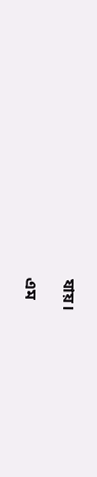যায়।

এম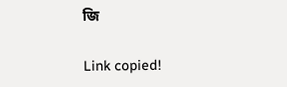জি

Link copied!